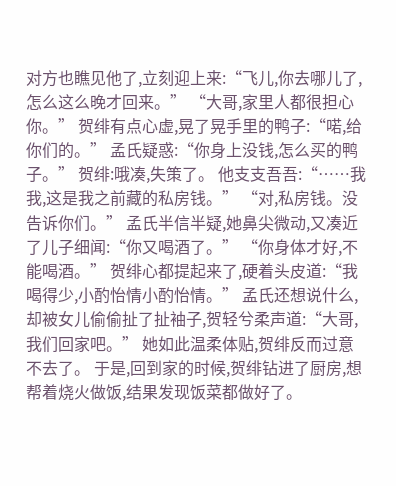对方也瞧见他了,立刻迎上来:“飞儿,你去哪儿了,怎么这么晚才回来。” “大哥,家里人都很担心你。” 贺绯有点心虚,晃了晃手里的鸭子:“喏,给你们的。” 孟氏疑惑:“你身上没钱,怎么买的鸭子。” 贺绯:哦凑,失策了。 他支支吾吾:“……我我,这是我之前藏的私房钱。” “对,私房钱。没告诉你们。” 孟氏半信半疑,她鼻尖微动,又凑近了儿子细闻:“你又喝酒了。” “你身体才好,不能喝酒。” 贺绯心都提起来了,硬着头皮道:“我喝得少,小酌怡情小酌怡情。” 孟氏还想说什么,却被女儿偷偷扯了扯袖子,贺轻兮柔声道:“大哥,我们回家吧。” 她如此温柔体贴,贺绯反而过意不去了。 于是,回到家的时候,贺绯钻进了厨房,想帮着烧火做饭,结果发现饭菜都做好了。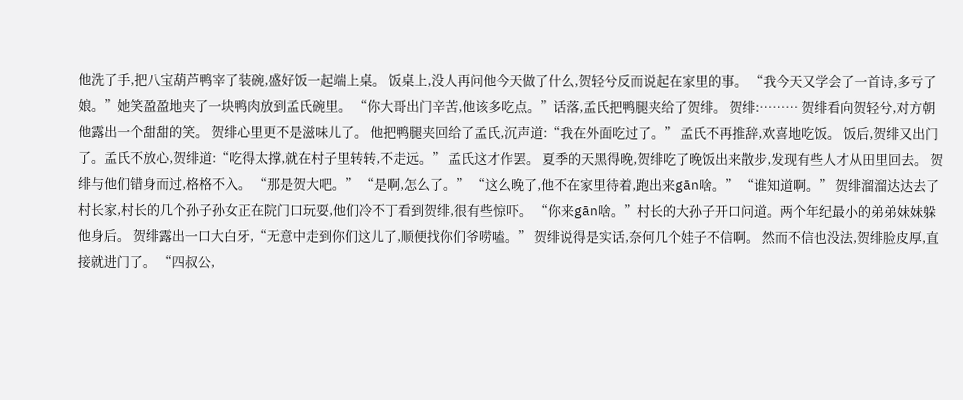他洗了手,把八宝葫芦鸭宰了装碗,盛好饭一起端上桌。 饭桌上,没人再问他今天做了什么,贺轻兮反而说起在家里的事。 “我今天又学会了一首诗,多亏了娘。”她笑盈盈地夹了一块鸭肉放到孟氏碗里。 “你大哥出门辛苦,他该多吃点。”话落,孟氏把鸭腿夹给了贺绯。 贺绯:……… 贺绯看向贺轻兮,对方朝他露出一个甜甜的笑。 贺绯心里更不是滋味儿了。 他把鸭腿夹回给了孟氏,沉声道:“我在外面吃过了。” 孟氏不再推辞,欢喜地吃饭。 饭后,贺绯又出门了。孟氏不放心,贺绯道:“吃得太撑,就在村子里转转,不走远。” 孟氏这才作罢。 夏季的天黑得晚,贺绯吃了晚饭出来散步,发现有些人才从田里回去。 贺绯与他们错身而过,格格不入。 “那是贺大吧。” “是啊,怎么了。” “这么晚了,他不在家里待着,跑出来gān啥。” “谁知道啊。” 贺绯溜溜达达去了村长家,村长的几个孙子孙女正在院门口玩耍,他们冷不丁看到贺绯,很有些惊吓。 “你来gān啥。”村长的大孙子开口问道。两个年纪最小的弟弟妹妹躲他身后。 贺绯露出一口大白牙,“无意中走到你们这儿了,顺便找你们爷唠嗑。” 贺绯说得是实话,奈何几个娃子不信啊。 然而不信也没法,贺绯脸皮厚,直接就进门了。 “四叔公,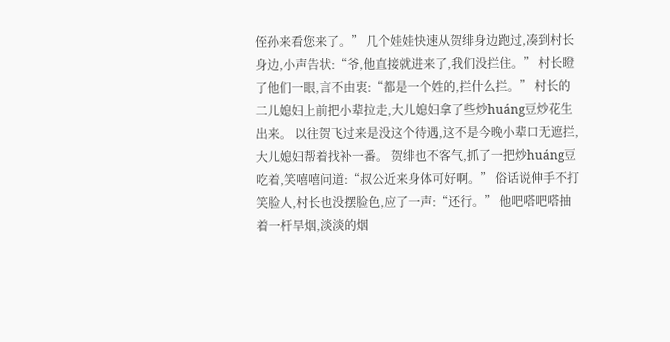侄孙来看您来了。” 几个娃娃快速从贺绯身边跑过,凑到村长身边,小声告状:“爷,他直接就进来了,我们没拦住。” 村长瞪了他们一眼,言不由衷:“都是一个姓的,拦什么拦。” 村长的二儿媳妇上前把小辈拉走,大儿媳妇拿了些炒huáng豆炒花生出来。 以往贺飞过来是没这个待遇,这不是今晚小辈口无遮拦,大儿媳妇帮着找补一番。 贺绯也不客气,抓了一把炒huáng豆吃着,笑嘻嘻问道:“叔公近来身体可好啊。” 俗话说伸手不打笑脸人,村长也没摆脸色,应了一声:“还行。” 他吧嗒吧嗒抽着一杆旱烟,淡淡的烟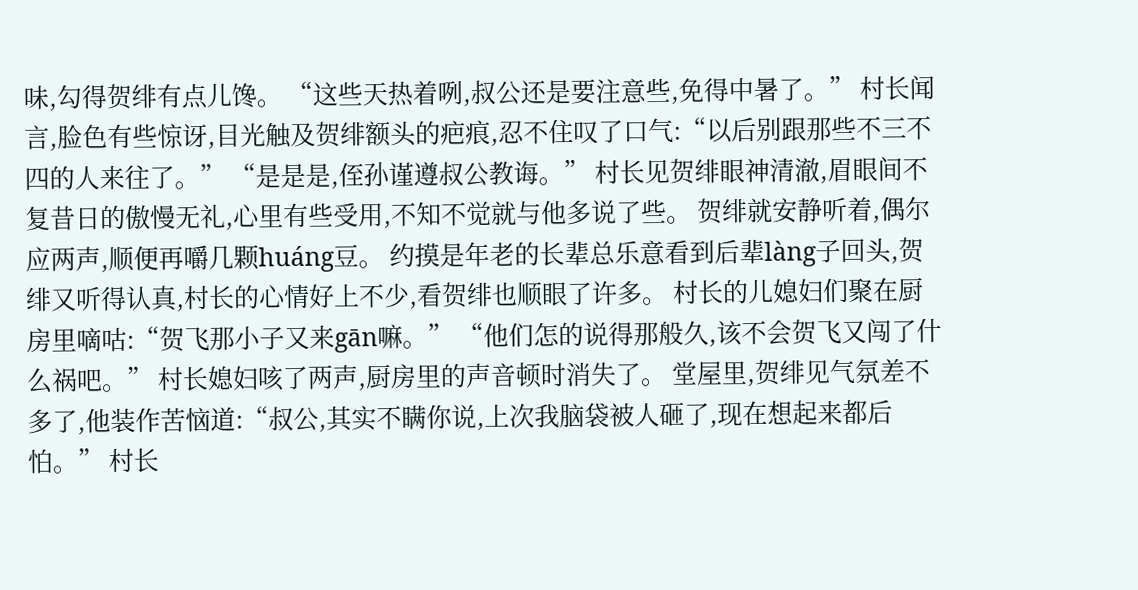味,勾得贺绯有点儿馋。 “这些天热着咧,叔公还是要注意些,免得中暑了。” 村长闻言,脸色有些惊讶,目光触及贺绯额头的疤痕,忍不住叹了口气:“以后别跟那些不三不四的人来往了。” “是是是,侄孙谨遵叔公教诲。” 村长见贺绯眼神清澈,眉眼间不复昔日的傲慢无礼,心里有些受用,不知不觉就与他多说了些。 贺绯就安静听着,偶尔应两声,顺便再嚼几颗huáng豆。 约摸是年老的长辈总乐意看到后辈làng子回头,贺绯又听得认真,村长的心情好上不少,看贺绯也顺眼了许多。 村长的儿媳妇们聚在厨房里嘀咕:“贺飞那小子又来gān嘛。” “他们怎的说得那般久,该不会贺飞又闯了什么祸吧。” 村长媳妇咳了两声,厨房里的声音顿时消失了。 堂屋里,贺绯见气氛差不多了,他装作苦恼道:“叔公,其实不瞒你说,上次我脑袋被人砸了,现在想起来都后怕。” 村长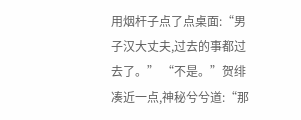用烟杆子点了点桌面:“男子汉大丈夫,过去的事都过去了。” “不是。”贺绯凑近一点,神秘兮兮道:“那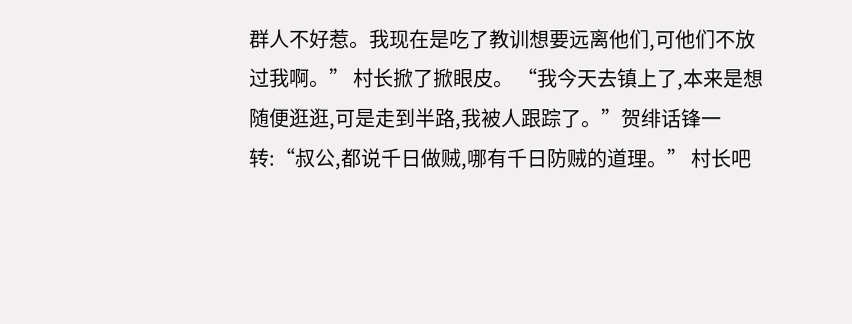群人不好惹。我现在是吃了教训想要远离他们,可他们不放过我啊。” 村长掀了掀眼皮。 “我今天去镇上了,本来是想随便逛逛,可是走到半路,我被人跟踪了。”贺绯话锋一转:“叔公,都说千日做贼,哪有千日防贼的道理。” 村长吧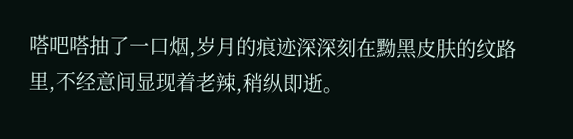嗒吧嗒抽了一口烟,岁月的痕迹深深刻在黝黑皮肤的纹路里,不经意间显现着老辣,稍纵即逝。